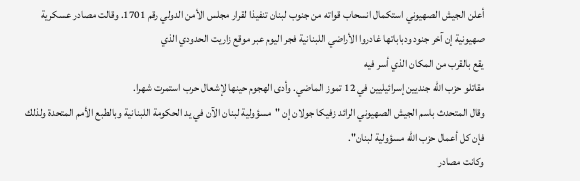أعلن الجيش الصهيوني استكمال انسحاب قواته من جنوب لبنان تنفيذا لقرار مجلس الأمن الدولي رقم 1701. وقالت مصادر عسكرية صهيونية إن آخر جنود ودباباتها غادروا الأراضي اللبنانية فجر اليوم عبر موقع زاريت الحدودي الذي
يقع بالقرب من المكان الذي أسر فيه
مقاتلو حزب الله جنديين إسرائيليين في 12 تموز الماضي. وأدى الهجوم حينها لإشعال حرب استمرت شهرا.
وقال المتحدث باسم الجيش الصهيوني الرائد زفيكا جولان إن "مسؤولية لبنان الآن في يد الحكومة اللبنانية وبالطبع الأمم المتحدة ولذلك فإن كل أعمال حزب الله مسؤولية لبنان".
وكانت مصادر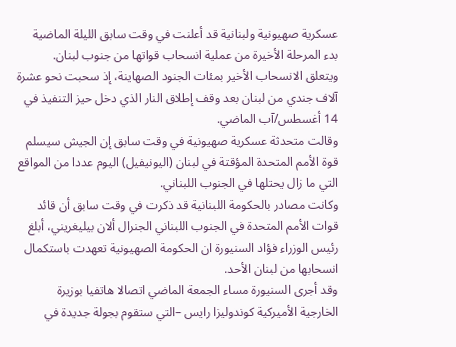عسكرية صهيونية ولبنانية قد أعلنت في وقت سابق الليلة الماضية بدء المرحلة الأخيرة من عملية انسحاب قواتها من جنوب لبنان.
ويتعلق الانسحاب الأخير بمئات الجنود الصهاينة، إذ سحبت نحو عشرة آلاف جندي من لبنان بعد وقف إطلاق النار الذي دخل حيز التنفيذ في 14 أغسطس/آب الماضي.
وقالت متحدثة عسكرية صهيونية في وقت سابق إن الجيش سيسلم قوة الأمم المتحدة المؤقتة في لبنان (اليونيفيل) اليوم عددا من المواقع التي ما زال يحتلها في الجنوب اللبناني.
وكانت مصادر بالحكومة اللبنانية قد ذكرت في وقت سابق أن قائد قوات الأمم المتحدة في الجنوب اللبناني الجنرال ألان بيليغريني، أبلغ رئيس الوزراء فؤاد السنيورة ان الحكومة الصهيونية تعهدت باستكمال انسحابها من لبنان الأحد.
وقد أجرى السنيورة مساء الجمعة الماضي اتصالا هاتفيا بوزيرة الخارجية الأميركية كوندوليزا رايس –التي ستقوم بجولة جديدة في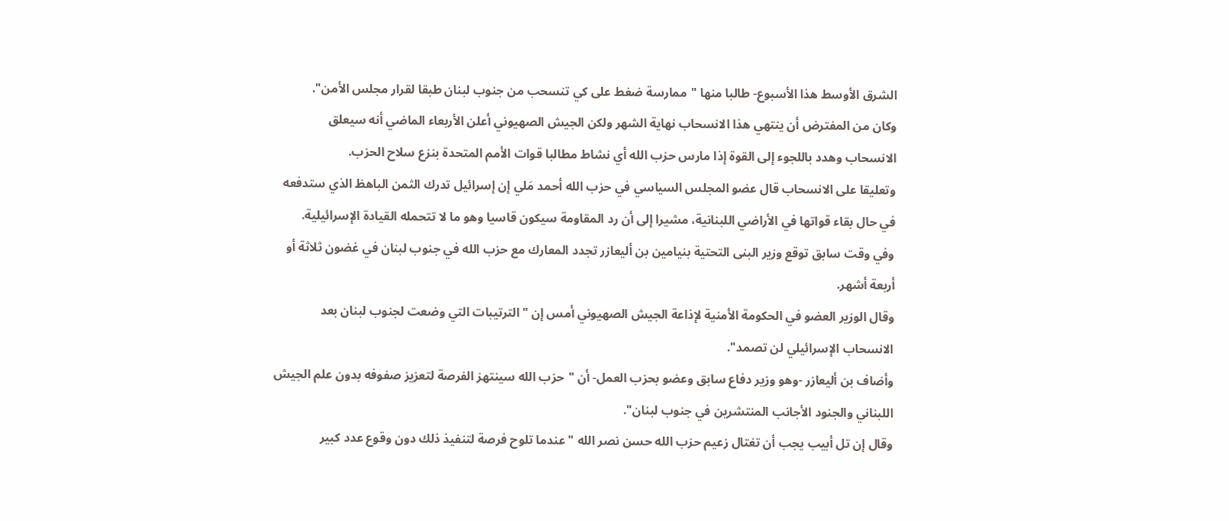الشرق الأوسط هذا الأسبوع- طالبا منها "ممارسة ضغط على كي تنسحب من جنوب لبنان طبقا لقرار مجلس الأمن".
وكان من المفترض أن ينتهي هذا الانسحاب نهاية الشهر ولكن الجيش الصهيوني أعلن الأربعاء الماضي أنه سيعلق الانسحاب وهدد باللجوء إلى القوة إذا مارس حزب الله أي نشاط مطالبا قوات الأمم المتحدة بنزع سلاح الحزب.
وتعليقا على الانسحاب قال عضو المجلس السياسي في حزب الله أحمد مَلي إن إسرائيل تدرك الثمن الباهظ الذي ستدفعه في حال بقاء قواتها في الأراضي اللبنانية، مشيرا إلى أن رد المقاومة سيكون قاسيا وهو ما لا تتحمله القيادة الإسرائيلية.
وفي وقت سابق توقع وزير البنى التحتية بنيامين بن أليعازر تجدد المعارك مع حزب الله في جنوب لبنان في غضون ثلاثة أو أربعة أشهر.
وقال الوزير العضو في الحكومة الأمنية لإذاعة الجيش الصهيوني أمس إن "الترتيبات التي وضعت لجنوب لبنان بعد الانسحاب الإسرائيلي لن تصمد".
وأضاف بن أليعازر -وهو وزير دفاع سابق وعضو بحزب العمل- أن "حزب الله سينتهز الفرصة لتعزيز صفوفه بدون علم الجيش اللبناني والجنود الأجانب المنتشرين في جنوب لبنان".
وقال إن تل أبيب يجب أن تغتال زعيم حزب الله حسن نصر الله "عندما تلوح فرصة لتنفيذ ذلك دون وقوع عدد كبير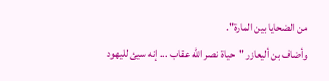من الضحايا بين المارة".
وأضاف بن أليعازر "حياة نصر الله عقاب ... إنه سيئ لليهود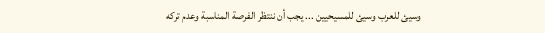وسيئ للعرب وسيئ للمسيحيين ... يجب أن ننتظر الفرصة المناسبة وعدم تركه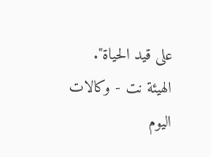على قيد الحياة".
الهيئة نت - وكالات
اليوم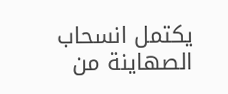يكتمل انسحاب الصهاينة من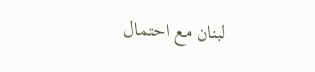لبنان مع احتمال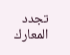تجدد المعارك